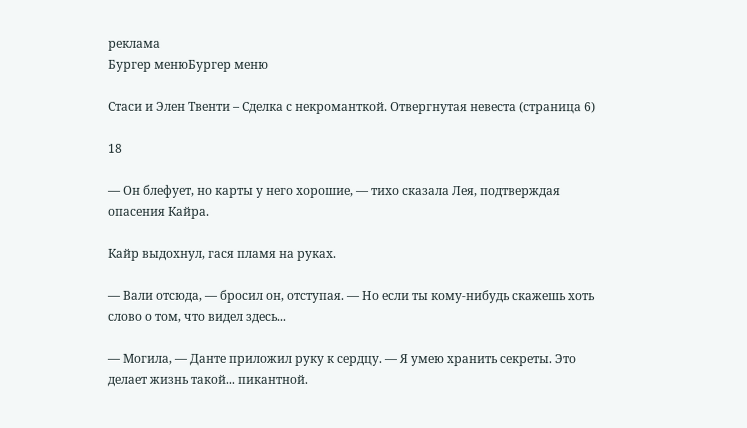реклама
Бургер менюБургер меню

Стаси и Элен Твенти – Сделка с некроманткой. Отвергнутая невеста (страница 6)

18

— Он блефует, но карты у него хорошие, — тихо сказала Лея, подтверждая опасения Кайра.

Кайр выдохнул, гася пламя на руках.

— Вали отсюда, — бросил он, отступая. — Но если ты кому-нибудь скажешь хоть слово о том, что видел здесь...

— Могила, — Данте приложил руку к сердцу. — Я умею хранить секреты. Это делает жизнь такой... пикантной.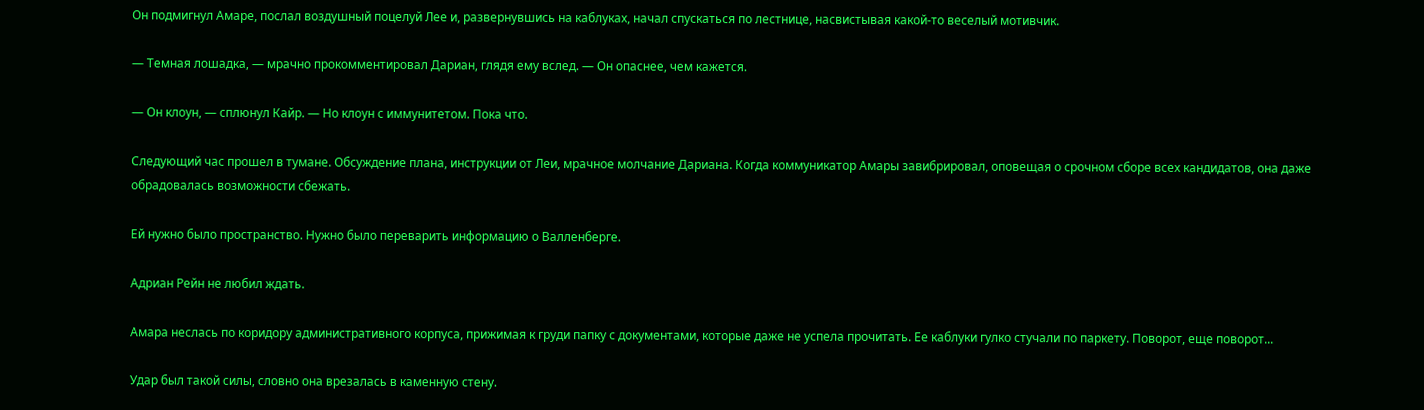Он подмигнул Амаре, послал воздушный поцелуй Лее и, развернувшись на каблуках, начал спускаться по лестнице, насвистывая какой-то веселый мотивчик.

— Темная лошадка, — мрачно прокомментировал Дариан, глядя ему вслед. — Он опаснее, чем кажется.

— Он клоун, — сплюнул Кайр. — Но клоун с иммунитетом. Пока что.

Следующий час прошел в тумане. Обсуждение плана, инструкции от Леи, мрачное молчание Дариана. Когда коммуникатор Амары завибрировал, оповещая о срочном сборе всех кандидатов, она даже обрадовалась возможности сбежать.

Ей нужно было пространство. Нужно было переварить информацию о Валленберге.

Адриан Рейн не любил ждать.

Амара неслась по коридору административного корпуса, прижимая к груди папку с документами, которые даже не успела прочитать. Ее каблуки гулко стучали по паркету. Поворот, еще поворот...

Удар был такой силы, словно она врезалась в каменную стену.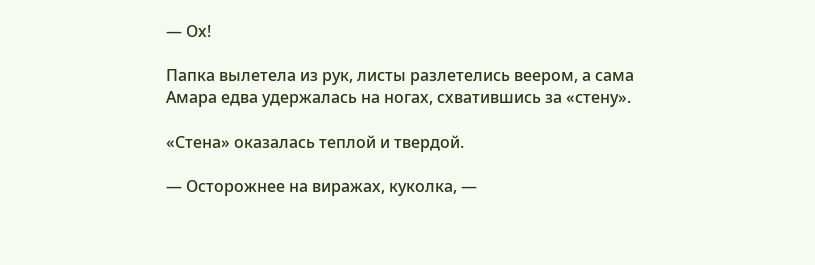— Ох!

Папка вылетела из рук, листы разлетелись веером, а сама Амара едва удержалась на ногах, схватившись за «стену».

«Стена» оказалась теплой и твердой.

— Осторожнее на виражах, куколка, —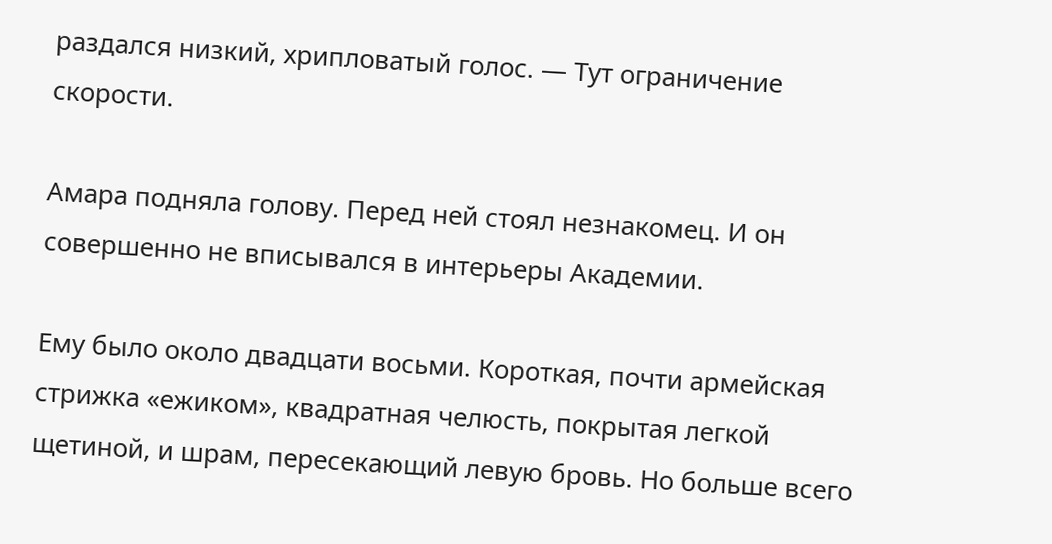раздался низкий, хрипловатый голос. — Тут ограничение скорости.

Амара подняла голову. Перед ней стоял незнакомец. И он совершенно не вписывался в интерьеры Академии.

Ему было около двадцати восьми. Короткая, почти армейская стрижка «ежиком», квадратная челюсть, покрытая легкой щетиной, и шрам, пересекающий левую бровь. Но больше всего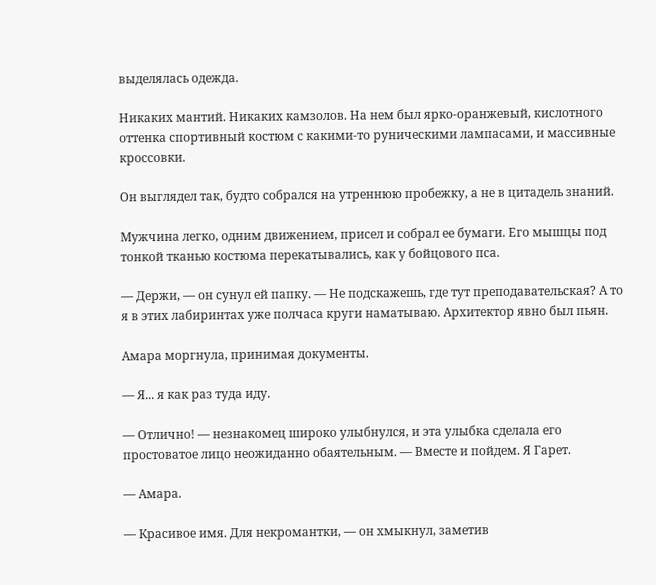выделялась одежда.

Никаких мантий. Никаких камзолов. На нем был ярко-оранжевый, кислотного оттенка спортивный костюм с какими-то руническими лампасами, и массивные кроссовки.

Он выглядел так, будто собрался на утреннюю пробежку, а не в цитадель знаний.

Мужчина легко, одним движением, присел и собрал ее бумаги. Его мышцы под тонкой тканью костюма перекатывались, как у бойцового пса.

— Держи, — он сунул ей папку. — Не подскажешь, где тут преподавательская? А то я в этих лабиринтах уже полчаса круги наматываю. Архитектор явно был пьян.

Амара моргнула, принимая документы.

— Я... я как раз туда иду.

— Отлично! — незнакомец широко улыбнулся, и эта улыбка сделала его простоватое лицо неожиданно обаятельным. — Вместе и пойдем. Я Гарет.

— Амара.

— Красивое имя. Для некромантки, — он хмыкнул, заметив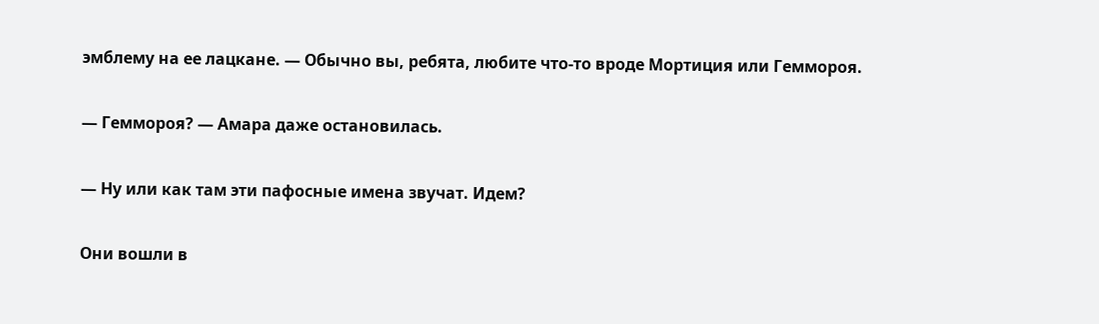эмблему на ее лацкане. — Обычно вы, ребята, любите что-то вроде Мортиция или Геммороя.

— Геммороя? — Амара даже остановилась.

— Ну или как там эти пафосные имена звучат. Идем?

Они вошли в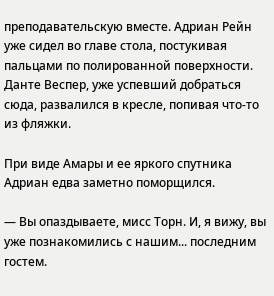преподавательскую вместе. Адриан Рейн уже сидел во главе стола, постукивая пальцами по полированной поверхности. Данте Веспер, уже успевший добраться сюда, развалился в кресле, попивая что-то из фляжки.

При виде Амары и ее яркого спутника Адриан едва заметно поморщился.

— Вы опаздываете, мисс Торн. И, я вижу, вы уже познакомились с нашим... последним гостем.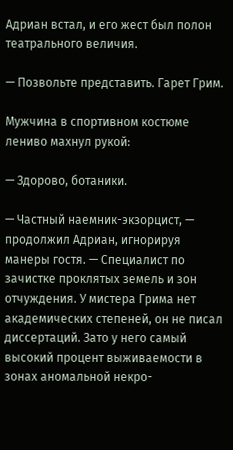Адриан встал, и его жест был полон театрального величия.

— Позвольте представить. Гарет Грим.

Мужчина в спортивном костюме лениво махнул рукой:

— Здорово, ботаники.

— Частный наемник-экзорцист, — продолжил Адриан, игнорируя манеры гостя. — Специалист по зачистке проклятых земель и зон отчуждения. У мистера Грима нет академических степеней, он не писал диссертаций. Зато у него самый высокий процент выживаемости в зонах аномальной некро-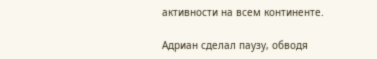активности на всем континенте.

Адриан сделал паузу, обводя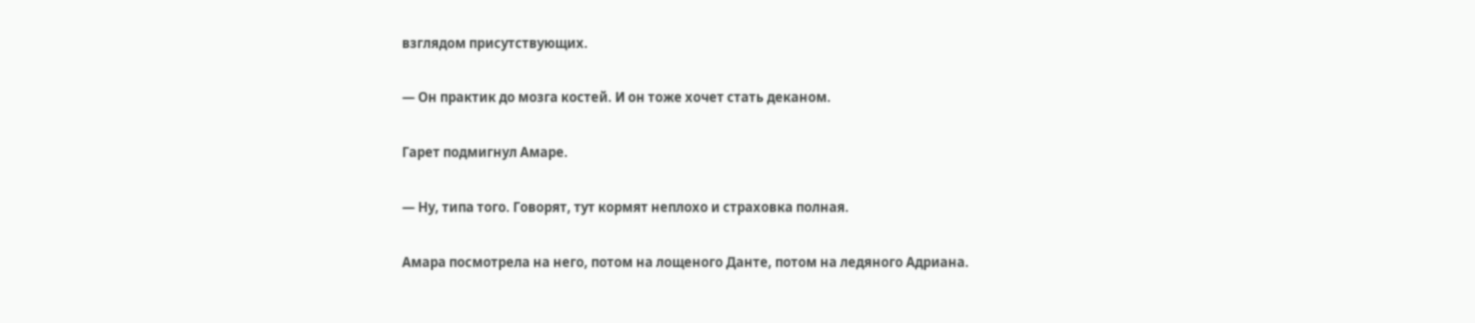взглядом присутствующих.

— Он практик до мозга костей. И он тоже хочет стать деканом.

Гарет подмигнул Амаре.

— Ну, типа того. Говорят, тут кормят неплохо и страховка полная.

Амара посмотрела на него, потом на лощеного Данте, потом на ледяного Адриана.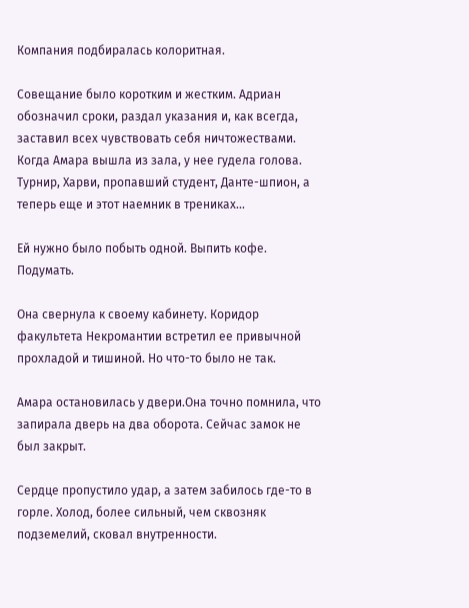Компания подбиралась колоритная.

Совещание было коротким и жестким. Адриан обозначил сроки, раздал указания и, как всегда, заставил всех чувствовать себя ничтожествами. Когда Амара вышла из зала, у нее гудела голова. Турнир, Харви, пропавший студент, Данте-шпион, а теперь еще и этот наемник в трениках...

Ей нужно было побыть одной. Выпить кофе. Подумать.

Она свернула к своему кабинету. Коридор факультета Некромантии встретил ее привычной прохладой и тишиной. Но что-то было не так.

Амара остановилась у двери.Она точно помнила, что запирала дверь на два оборота. Сейчас замок не был закрыт.

Сердце пропустило удар, а затем забилось где-то в горле. Холод, более сильный, чем сквозняк подземелий, сковал внутренности.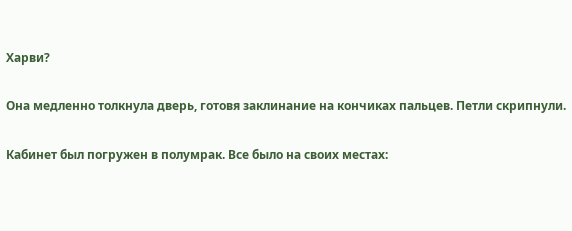Харви?

Она медленно толкнула дверь, готовя заклинание на кончиках пальцев. Петли скрипнули.

Кабинет был погружен в полумрак. Все было на своих местах: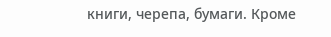книги, черепа, бумаги. Кроме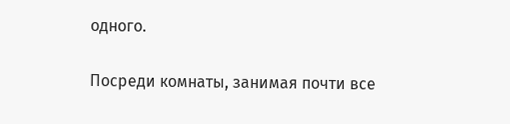одного.

Посреди комнаты, занимая почти все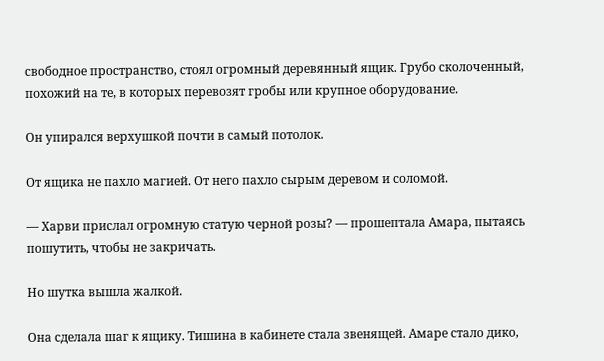свободное пространство, стоял огромный деревянный ящик. Грубо сколоченный, похожий на те, в которых перевозят гробы или крупное оборудование.

Он упирался верхушкой почти в самый потолок.

От ящика не пахло магией. От него пахло сырым деревом и соломой.

— Харви прислал огромную статую черной розы? — прошептала Амара, пытаясь пошутить, чтобы не закричать.

Но шутка вышла жалкой.

Она сделала шаг к ящику. Тишина в кабинете стала звенящей. Амаре стало дико,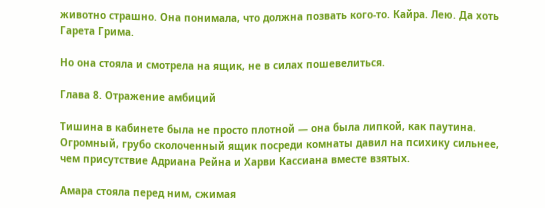животно страшно. Она понимала, что должна позвать кого-то. Кайра. Лею. Да хоть Гарета Грима.

Но она стояла и смотрела на ящик, не в силах пошевелиться.

Глава 8. Отражение амбиций

Тишина в кабинете была не просто плотной — она была липкой, как паутина. Огромный, грубо сколоченный ящик посреди комнаты давил на психику сильнее, чем присутствие Адриана Рейна и Харви Кассиана вместе взятых.

Амара стояла перед ним, сжимая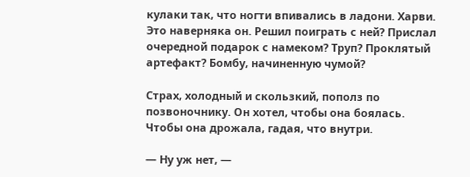кулаки так, что ногти впивались в ладони. Харви. Это наверняка он. Решил поиграть с ней? Прислал очередной подарок с намеком? Труп? Проклятый артефакт? Бомбу, начиненную чумой?

Страх, холодный и скользкий, пополз по позвоночнику. Он хотел, чтобы она боялась. Чтобы она дрожала, гадая, что внутри.

— Ну уж нет, —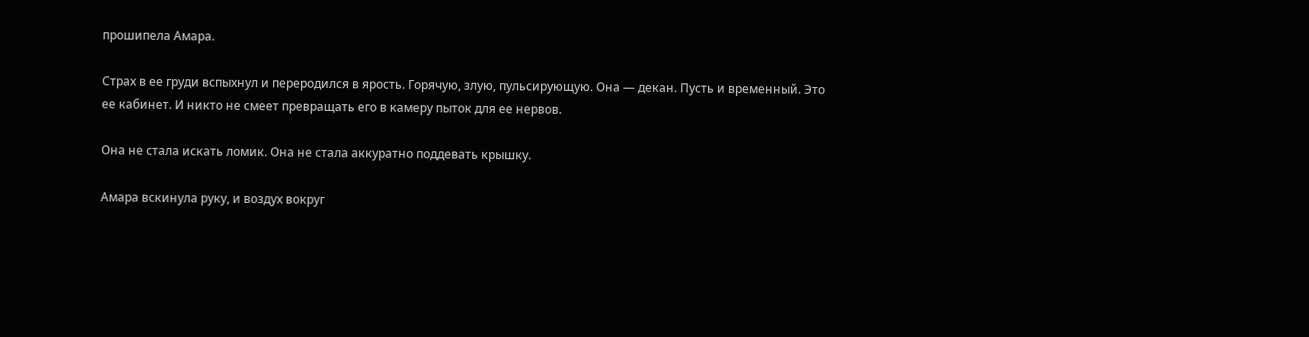прошипела Амара.

Страх в ее груди вспыхнул и переродился в ярость. Горячую, злую, пульсирующую. Она — декан. Пусть и временный. Это ее кабинет. И никто не смеет превращать его в камеру пыток для ее нервов.

Она не стала искать ломик. Она не стала аккуратно поддевать крышку.

Амара вскинула руку, и воздух вокруг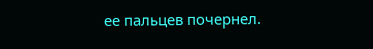ее пальцев почернел.